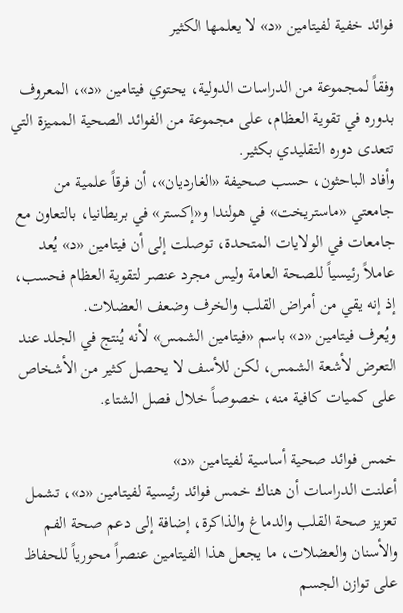فوائد خفية لفيتامين «د» لا يعلمها الكثير

وفقاً لمجموعة من الدراسات الدولية، يحتوي فيتامين «د»، المعروف بدوره في تقوية العظام، على مجموعة من الفوائد الصحية المميزة التي تتعدى دوره التقليدي بكثير.
وأفاد الباحثون، حسب صحيفة «الغارديان»، أن فرقاً علمية من جامعتي «ماستريخت» في هولندا و«إكستر» في بريطانيا، بالتعاون مع جامعات في الولايات المتحدة، توصلت إلى أن فيتامين «د» يُعد عاملاً رئيسياً للصحة العامة وليس مجرد عنصر لتقوية العظام فحسب، إذ إنه يقي من أمراض القلب والخرف وضعف العضلات.
ويُعرف فيتامين «د» باسم «فيتامين الشمس» لأنه يُنتج في الجلد عند التعرض لأشعة الشمس، لكن للأسف لا يحصل كثير من الأشخاص على كميات كافية منه، خصوصاً خلال فصل الشتاء.

خمس فوائد صحية أساسية لفيتامين «د»
أعلنت الدراسات أن هناك خمس فوائد رئيسية لفيتامين «د»، تشمل تعزيز صحة القلب والدماغ والذاكرة، إضافة إلى دعم صحة الفم والأسنان والعضلات، ما يجعل هذا الفيتامين عنصراً محورياً للحفاظ على توازن الجسم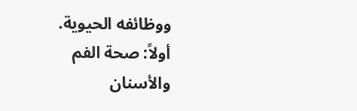ووظائفه الحيوية.
أولاً: صحة الفم والأسنان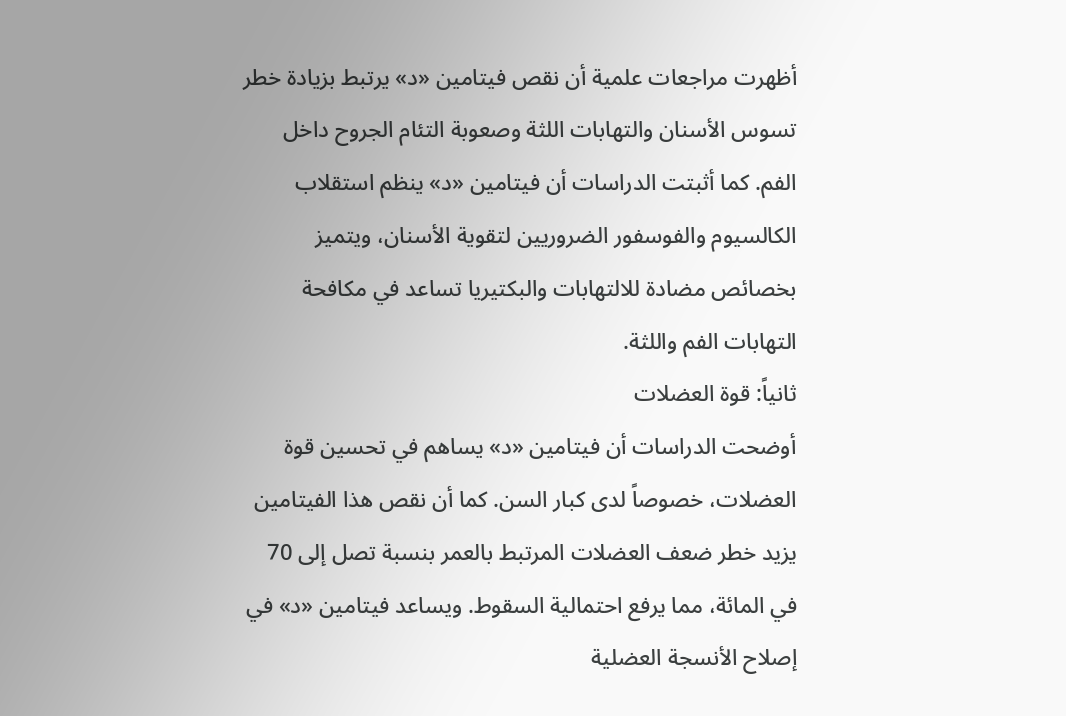أظهرت مراجعات علمية أن نقص فيتامين «د» يرتبط بزيادة خطر تسوس الأسنان والتهابات اللثة وصعوبة التئام الجروح داخل الفم. كما أثبتت الدراسات أن فيتامين «د» ينظم استقلاب الكالسيوم والفوسفور الضروريين لتقوية الأسنان، ويتميز بخصائص مضادة للالتهابات والبكتيريا تساعد في مكافحة التهابات الفم واللثة.
ثانياً: قوة العضلات
أوضحت الدراسات أن فيتامين «د» يساهم في تحسين قوة العضلات، خصوصاً لدى كبار السن. كما أن نقص هذا الفيتامين يزيد خطر ضعف العضلات المرتبط بالعمر بنسبة تصل إلى 70 في المائة، مما يرفع احتمالية السقوط. ويساعد فيتامين «د» في إصلاح الأنسجة العضلية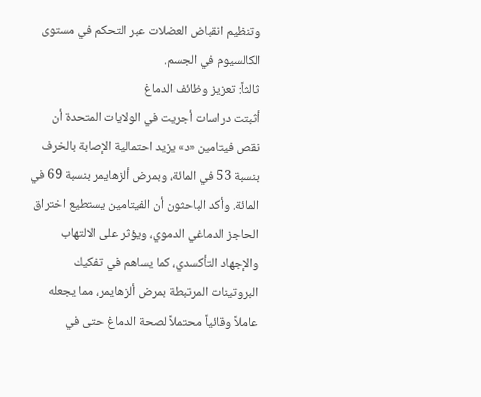وتنظيم انقباض العضلات عبر التحكم في مستوى الكالسيوم في الجسم.
ثالثاً: تعزيز وظائف الدماغ
أثبتت دراسات أجريت في الولايات المتحدة أن نقص فيتامين «د» يزيد احتمالية الإصابة بالخرف بنسبة 53 في المائة، وبمرض ألزهايمر بنسبة 69 في المائة. وأكد الباحثون أن الفيتامين يستطيع اختراق الحاجز الدماغي الدموي، ويؤثر على الالتهاب والإجهاد التأكسدي، كما يساهم في تفكيك البروتينات المرتبطة بمرض ألزهايمر، مما يجعله عاملاً وقائياً محتملاً لصحة الدماغ حتى في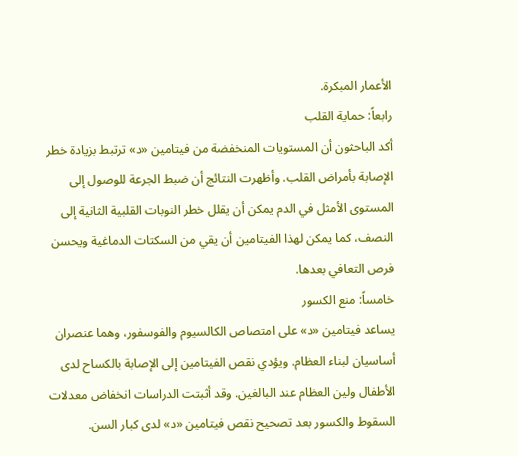الأعمار المبكرة.
رابعاً: حماية القلب
أكد الباحثون أن المستويات المنخفضة من فيتامين «د» ترتبط بزيادة خطر الإصابة بأمراض القلب. وأظهرت النتائج أن ضبط الجرعة للوصول إلى المستوى الأمثل في الدم يمكن أن يقلل خطر النوبات القلبية الثانية إلى النصف، كما يمكن لهذا الفيتامين أن يقي من السكتات الدماغية ويحسن فرص التعافي بعدها.
خامساً: منع الكسور
يساعد فيتامين «د» على امتصاص الكالسيوم والفوسفور، وهما عنصران أساسيان لبناء العظام. ويؤدي نقص الفيتامين إلى الإصابة بالكساح لدى الأطفال ولين العظام عند البالغين. وقد أثبتت الدراسات انخفاض معدلات السقوط والكسور بعد تصحيح نقص فيتامين «د» لدى كبار السن.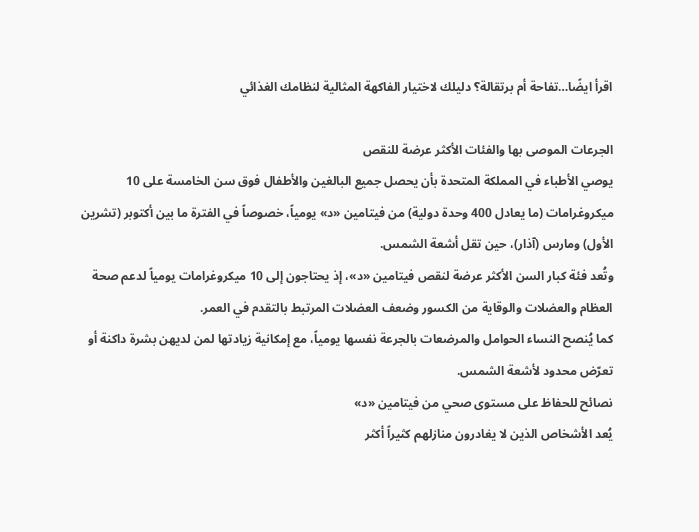اقرأ ايضًا…تفاحة أم برتقالة؟ دليلك لاختيار الفاكهة المثالية لنظامك الغذائي

الجرعات الموصى بها والفئات الأكثر عرضة للنقص
يوصي الأطباء في المملكة المتحدة بأن يحصل جميع البالغين والأطفال فوق سن الخامسة على 10 ميكروغرامات (ما يعادل 400 وحدة دولية) من فيتامين «د» يومياً، خصوصاً في الفترة ما بين أكتوبر (تشرين الأول) ومارس (آذار)، حين تقل أشعة الشمس.
وتُعد فئة كبار السن الأكثر عرضة لنقص فيتامين «د»، إذ يحتاجون إلى 10 ميكروغرامات يومياً لدعم صحة العظام والعضلات والوقاية من الكسور وضعف العضلات المرتبط بالتقدم في العمر.
كما يُنصح النساء الحوامل والمرضعات بالجرعة نفسها يومياً، مع إمكانية زيادتها لمن لديهن بشرة داكنة أو تعرّض محدود لأشعة الشمس.
نصائح للحفاظ على مستوى صحي من فيتامين «د»
يُعد الأشخاص الذين لا يغادرون منازلهم كثيراً أكثر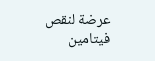عرضة لنقص فيتامين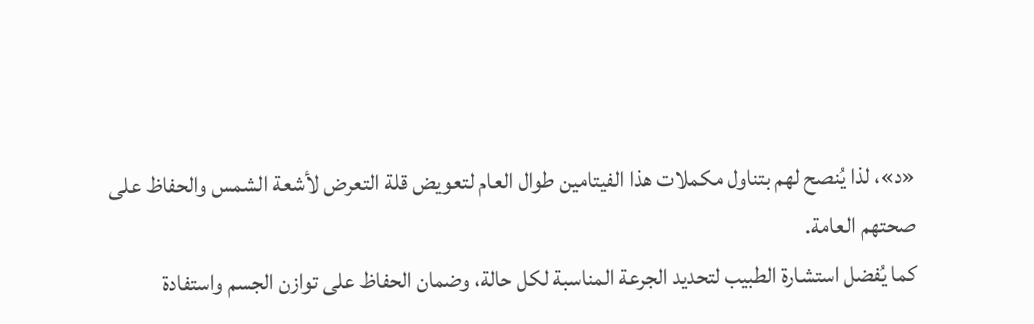«د»، لذا يُنصح لهم بتناول مكملات هذا الفيتامين طوال العام لتعويض قلة التعرض لأشعة الشمس والحفاظ على صحتهم العامة.
كما يُفضل استشارة الطبيب لتحديد الجرعة المناسبة لكل حالة، وضمان الحفاظ على توازن الجسم واستفادة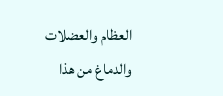العظام والعضلات والدماغ من هذا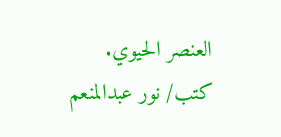العنصر الحيوي.
كتب/ نور عبدالمنعم